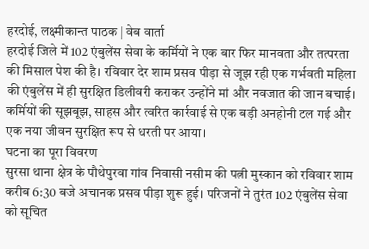हरदोई, लक्ष्मीकान्त पाठक | वेब वार्ता
हरदोई जिले में 102 एंबुलेंस सेवा के कर्मियों ने एक बार फिर मानवता और तत्परता की मिसाल पेश की है। रविवार देर शाम प्रसव पीड़ा से जूझ रही एक गर्भवती महिला की एंबुलेंस में ही सुरक्षित डिलीवरी कराकर उन्होंने मां और नवजात की जान बचाई। कर्मियों की सूझबूझ, साहस और त्वरित कार्रवाई से एक बड़ी अनहोनी टल गई और एक नया जीवन सुरक्षित रूप से धरती पर आया।
घटना का पूरा विवरण
सुरसा थाना क्षेत्र के पौथेपुरवा गांव निवासी नसीम की पत्नी मुस्कान को रविवार शाम करीब 6:30 बजे अचानक प्रसव पीड़ा शुरू हुई। परिजनों ने तुरंत 102 एंबुलेंस सेवा को सूचित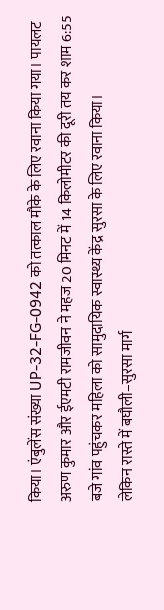किया। एंबुलेंस संख्या UP-32-FG-0942 को तत्काल मौके के लिए रवाना किया गया। पायलट अरुण कुमार और ईएमटी रामजीवन ने महज 20 मिनट में 14 किलोमीटर की दूरी तय कर शाम 6:55 बजे गांव पहुंचकर महिला को सामुदायिक स्वास्थ्य केंद्र सुरसा के लिए रवाना किया।
लेकिन रास्ते में बघौली–सुरसा मार्ग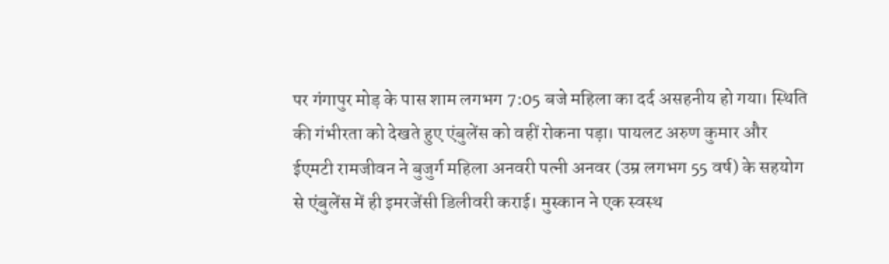पर गंगापुर मोड़ के पास शाम लगभग 7:05 बजे महिला का दर्द असहनीय हो गया। स्थिति की गंभीरता को देखते हुए एंबुलेंस को वहीं रोकना पड़ा। पायलट अरुण कुमार और ईएमटी रामजीवन ने बुजुर्ग महिला अनवरी पत्नी अनवर (उम्र लगभग 55 वर्ष) के सहयोग से एंबुलेंस में ही इमरजेंसी डिलीवरी कराई। मुस्कान ने एक स्वस्थ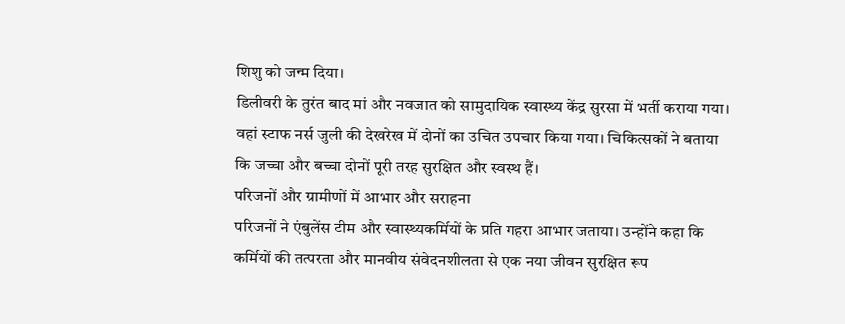शिशु को जन्म दिया।
डिलीवरी के तुरंत बाद मां और नवजात को सामुदायिक स्वास्थ्य केंद्र सुरसा में भर्ती कराया गया। वहां स्टाफ नर्स जुली की देखरेख में दोनों का उचित उपचार किया गया। चिकित्सकों ने बताया कि जच्चा और बच्चा दोनों पूरी तरह सुरक्षित और स्वस्थ हैं।
परिजनों और ग्रामीणों में आभार और सराहना
परिजनों ने एंबुलेंस टीम और स्वास्थ्यकर्मियों के प्रति गहरा आभार जताया। उन्होंने कहा कि कर्मियों की तत्परता और मानवीय संवेदनशीलता से एक नया जीवन सुरक्षित रूप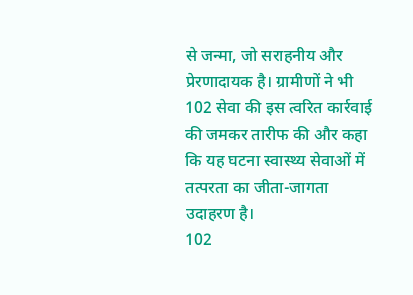से जन्मा, जो सराहनीय और प्रेरणादायक है। ग्रामीणों ने भी 102 सेवा की इस त्वरित कार्रवाई की जमकर तारीफ की और कहा कि यह घटना स्वास्थ्य सेवाओं में तत्परता का जीता-जागता उदाहरण है।
102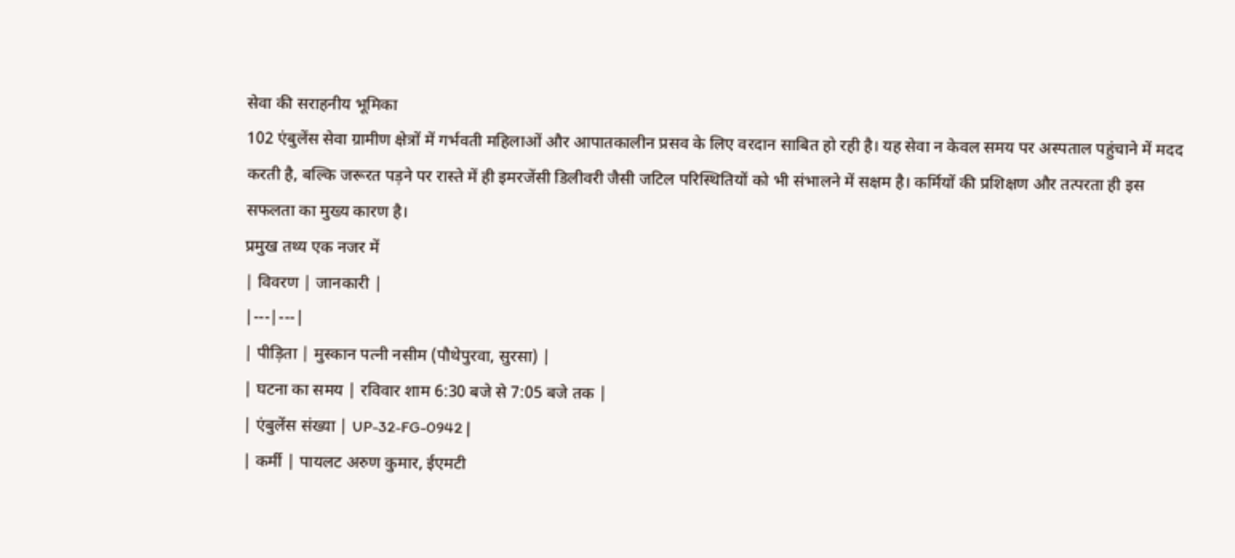सेवा की सराहनीय भूमिका
102 एंबुलेंस सेवा ग्रामीण क्षेत्रों में गर्भवती महिलाओं और आपातकालीन प्रसव के लिए वरदान साबित हो रही है। यह सेवा न केवल समय पर अस्पताल पहुंचाने में मदद करती है, बल्कि जरूरत पड़ने पर रास्ते में ही इमरजेंसी डिलीवरी जैसी जटिल परिस्थितियों को भी संभालने में सक्षम है। कर्मियों की प्रशिक्षण और तत्परता ही इस सफलता का मुख्य कारण है।
प्रमुख तथ्य एक नजर में
| विवरण | जानकारी |
|---|---|
| पीड़िता | मुस्कान पत्नी नसीम (पौथेपुरवा, सुरसा) |
| घटना का समय | रविवार शाम 6:30 बजे से 7:05 बजे तक |
| एंबुलेंस संख्या | UP-32-FG-0942 |
| कर्मी | पायलट अरुण कुमार, ईएमटी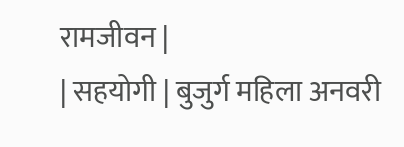रामजीवन |
| सहयोगी | बुजुर्ग महिला अनवरी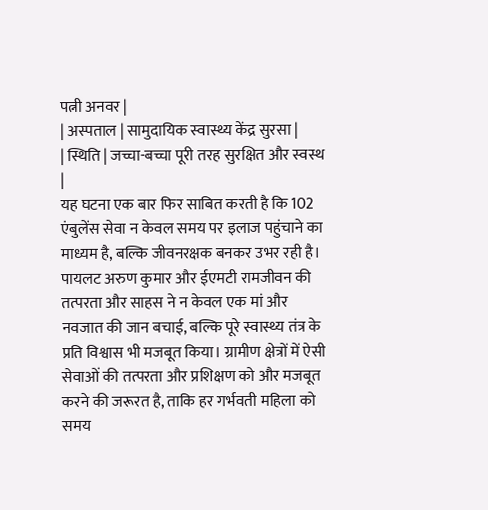पत्नी अनवर |
| अस्पताल | सामुदायिक स्वास्थ्य केंद्र सुरसा |
| स्थिति | जच्चा-बच्चा पूरी तरह सुरक्षित और स्वस्थ |
यह घटना एक बार फिर साबित करती है कि 102 एंबुलेंस सेवा न केवल समय पर इलाज पहुंचाने का माध्यम है, बल्कि जीवनरक्षक बनकर उभर रही है। पायलट अरुण कुमार और ईएमटी रामजीवन की तत्परता और साहस ने न केवल एक मां और नवजात की जान बचाई, बल्कि पूरे स्वास्थ्य तंत्र के प्रति विश्वास भी मजबूत किया। ग्रामीण क्षेत्रों में ऐसी सेवाओं की तत्परता और प्रशिक्षण को और मजबूत करने की जरूरत है, ताकि हर गर्भवती महिला को समय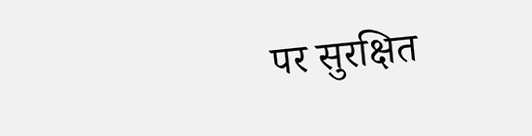पर सुरक्षित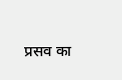प्रसव का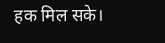हक मिल सके।